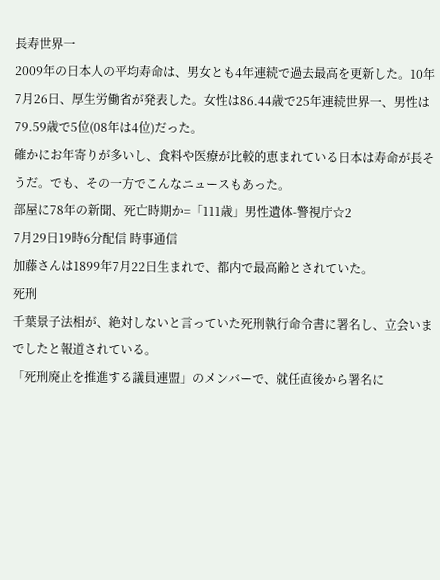長寿世界一
2009年の日本人の平均寿命は、男女とも4年連続で過去最高を更新した。10年7月26日、厚生労働省が発表した。女性は86.44歳で25年連続世界一、男性は79.59歳で5位(08年は4位)だった。
確かにお年寄りが多いし、食料や医療が比較的恵まれている日本は寿命が長そうだ。でも、その一方でこんなニュースもあった。
部屋に78年の新聞、死亡時期か=「111歳」男性遺体-警視庁☆2
7月29日19時6分配信 時事通信
加藤さんは1899年7月22日生まれで、都内で最高齢とされていた。
死刑
千葉景子法相が、絶対しないと言っていた死刑執行命令書に署名し、立会いまでしたと報道されている。
「死刑廃止を推進する議員連盟」のメンバーで、就任直後から署名に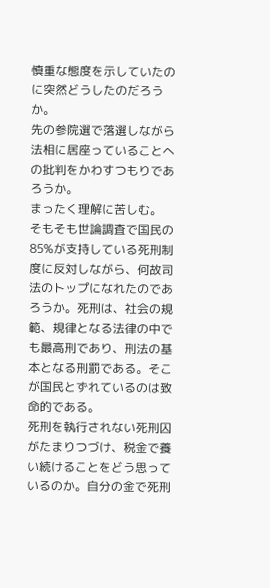慎重な態度を示していたのに突然どうしたのだろうか。
先の参院選で落選しながら法相に居座っていることへの批判をかわすつもりであろうか。
まったく理解に苦しむ。
そもそも世論調査で国民の85%が支持している死刑制度に反対しながら、何故司法のトップになれたのであろうか。死刑は、社会の規範、規律となる法律の中でも最高刑であり、刑法の基本となる刑罰である。そこが国民とずれているのは致命的である。
死刑を執行されない死刑囚がたまりつづけ、税金で養い続けることをどう思っているのか。自分の金で死刑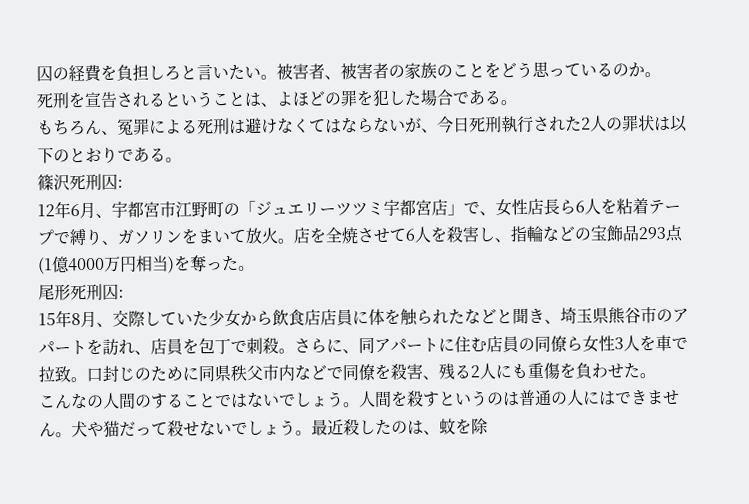囚の経費を負担しろと言いたい。被害者、被害者の家族のことをどう思っているのか。
死刑を宣告されるということは、よほどの罪を犯した場合である。
もちろん、冤罪による死刑は避けなくてはならないが、今日死刑執行された2人の罪状は以下のとおりである。
篠沢死刑囚:
12年6月、宇都宮市江野町の「ジュエリーツツミ宇都宮店」で、女性店長ら6人を粘着テープで縛り、ガソリンをまいて放火。店を全焼させて6人を殺害し、指輪などの宝飾品293点(1億4000万円相当)を奪った。
尾形死刑囚:
15年8月、交際していた少女から飲食店店員に体を触られたなどと聞き、埼玉県熊谷市のアパートを訪れ、店員を包丁で刺殺。さらに、同アパートに住む店員の同僚ら女性3人を車で拉致。口封じのために同県秩父市内などで同僚を殺害、残る2人にも重傷を負わせた。
こんなの人間のすることではないでしょう。人間を殺すというのは普通の人にはできません。犬や猫だって殺せないでしょう。最近殺したのは、蚊を除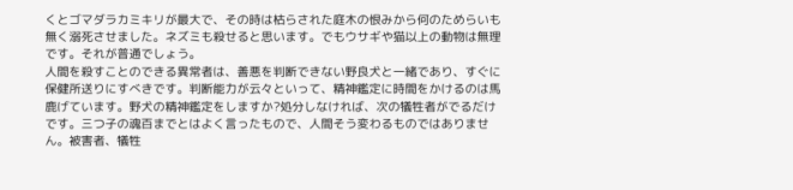くとゴマダラカミキリが最大で、その時は枯らされた庭木の恨みから何のためらいも無く溺死させました。ネズミも殺せると思います。でもウサギや猫以上の動物は無理です。それが普通でしょう。
人間を殺すことのできる異常者は、善悪を判断できない野良犬と一緒であり、すぐに保健所送りにすべきです。判断能力が云々といって、精神鑑定に時間をかけるのは馬鹿げています。野犬の精神鑑定をしますか?処分しなければ、次の犠牲者がでるだけです。三つ子の魂百までとはよく言ったもので、人間そう変わるものではありません。被害者、犠牲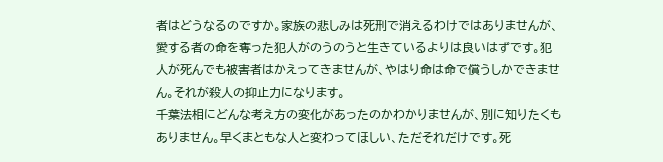者はどうなるのですか。家族の悲しみは死刑で消えるわけではありませんが、愛する者の命を奪った犯人がのうのうと生きているよりは良いはずです。犯人が死んでも被害者はかえってきませんが、やはり命は命で償うしかできません。それが殺人の抑止力になります。
千葉法相にどんな考え方の変化があったのかわかりませんが、別に知りたくもありません。早くまともな人と変わってほしい、ただそれだけです。死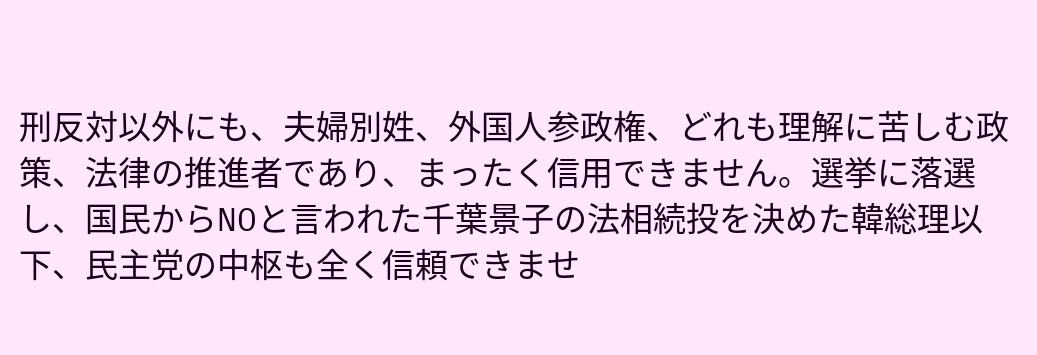刑反対以外にも、夫婦別姓、外国人参政権、どれも理解に苦しむ政策、法律の推進者であり、まったく信用できません。選挙に落選し、国民からNOと言われた千葉景子の法相続投を決めた韓総理以下、民主党の中枢も全く信頼できませ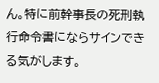ん。特に前幹事長の死刑執行命令書にならサインできる気がします。